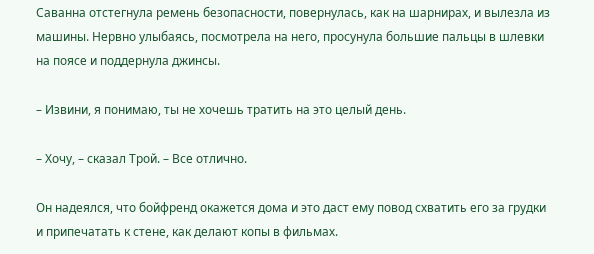Саванна отстегнула ремень безопасности, повернулась, как на шарнирах, и вылезла из машины. Нервно улыбаясь, посмотрела на него, просунула большие пальцы в шлевки на поясе и поддернула джинсы.

– Извини, я понимаю, ты не хочешь тратить на это целый день.

– Хочу, – сказал Трой. – Все отлично.

Он надеялся, что бойфренд окажется дома и это даст ему повод схватить его за грудки и припечатать к стене, как делают копы в фильмах.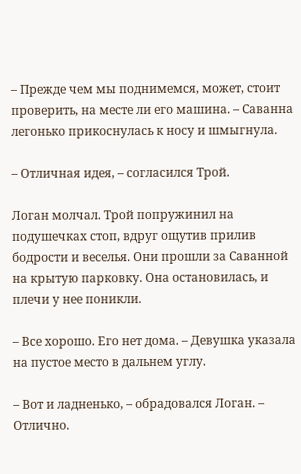– Прежде чем мы поднимемся, может, стоит проверить, на месте ли его машина. – Саванна легонько прикоснулась к носу и шмыгнула.

– Отличная идея, – согласился Трой.

Логан молчал. Трой попружинил на подушечках стоп, вдруг ощутив прилив бодрости и веселья. Они прошли за Саванной на крытую парковку. Она остановилась, и плечи у нее поникли.

– Все хорошо. Его нет дома. – Девушка указала на пустое место в дальнем углу.

– Вот и ладненько, – обрадовался Логан. – Отлично.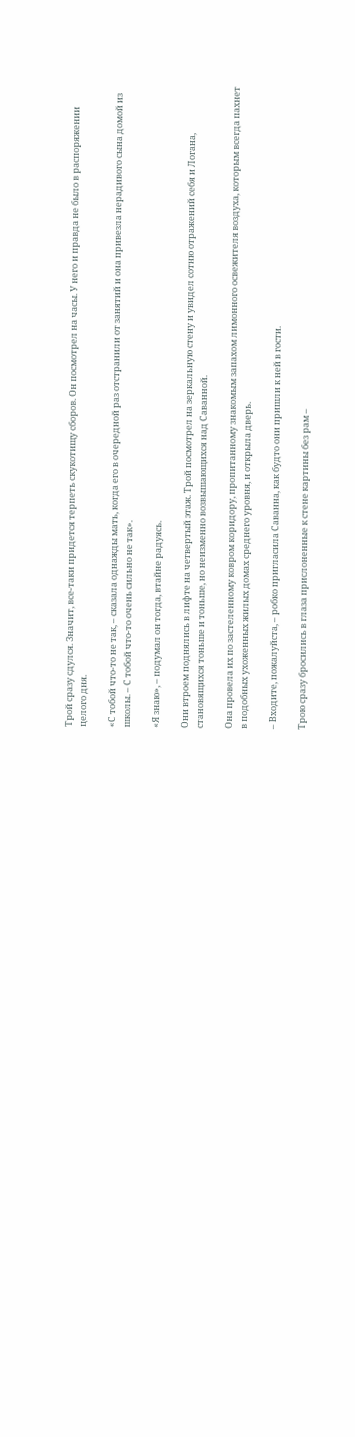Трой сразу сдулся. Значит, все-таки придется терпеть скукотищу сборов. Он посмотрел на часы. У него и правда не было в распоряжении целого дня.

«С тобой что-то не так, – сказала однажды мать, когда его в очередной раз отстранили от занятий и она привезла нерадивого сына домой из школы. – С тобой что-то очень сильно не так».

«Я знаю», – подумал он тогда, втайне радуясь.

Они втроем поднялись в лифте на четвертый этаж. Трой посмотрел на зеркальную стену и увидел сотню отражений себя и Логана, становящихся тоньше и тоньше, но неизменно возвышающихся над Саванной.

Она провела их по застеленному ковром коридору, пропитанному знакомым запахом лимонного освежителя воздуха, которым всегда пахнет в подобных ухоженных жилых домах среднего уровня, и открыла дверь.

– Входите, пожалуйста, – робко пригласила Саванна, как будто они пришли к ней в гости.

Трою сразу бросились в глаза прислоненные к стене картины без рам –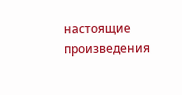настоящие произведения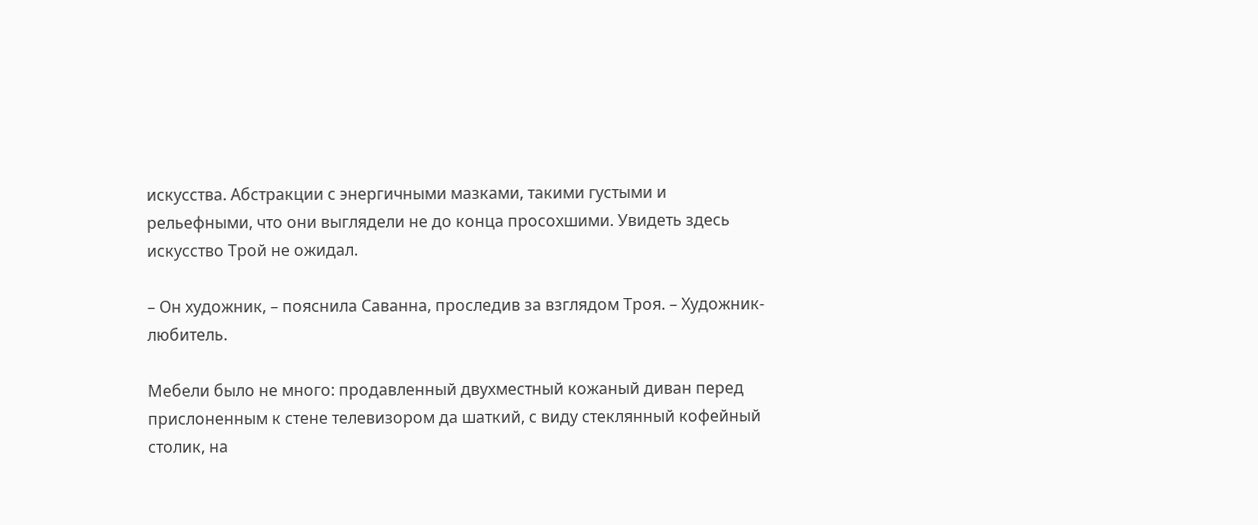искусства. Абстракции с энергичными мазками, такими густыми и рельефными, что они выглядели не до конца просохшими. Увидеть здесь искусство Трой не ожидал.

– Он художник, – пояснила Саванна, проследив за взглядом Троя. – Художник-любитель.

Мебели было не много: продавленный двухместный кожаный диван перед прислоненным к стене телевизором да шаткий, с виду стеклянный кофейный столик, на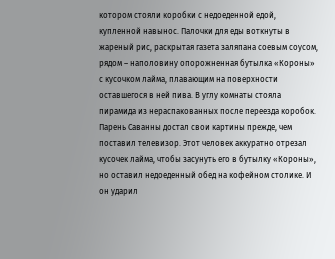котором стояли коробки с недоеденной едой, купленной навынос. Палочки для еды воткнуты в жареный рис, раскрытая газета заляпана соевым соусом, рядом – наполовину опорожненная бутылка «Короны» с кусочком лайма, плавающим на поверхности оставшегося в ней пива. В углу комнаты стояла пирамида из нераспакованных после переезда коробок. Парень Саванны достал свои картины прежде, чем поставил телевизор. Этот человек аккуратно отрезал кусочек лайма, чтобы засунуть его в бутылку «Короны», но оставил недоеденный обед на кофейном столике. И он ударил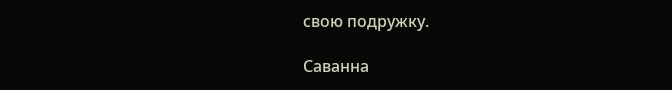свою подружку.

Саванна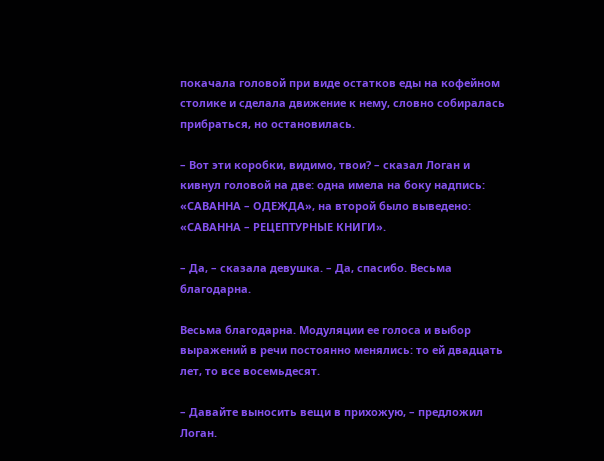покачала головой при виде остатков еды на кофейном столике и сделала движение к нему, словно собиралась прибраться, но остановилась.

– Вот эти коробки, видимо, твои? – сказал Логан и кивнул головой на две: одна имела на боку надпись: «САВАННА – ОДЕЖДА», на второй было выведено: «САВАННА – РЕЦЕПТУРНЫЕ КНИГИ».

– Да, – сказала девушка. – Да, спасибо. Весьма благодарна.

Весьма благодарна. Модуляции ее голоса и выбор выражений в речи постоянно менялись: то ей двадцать лет, то все восемьдесят.

– Давайте выносить вещи в прихожую, – предложил Логан.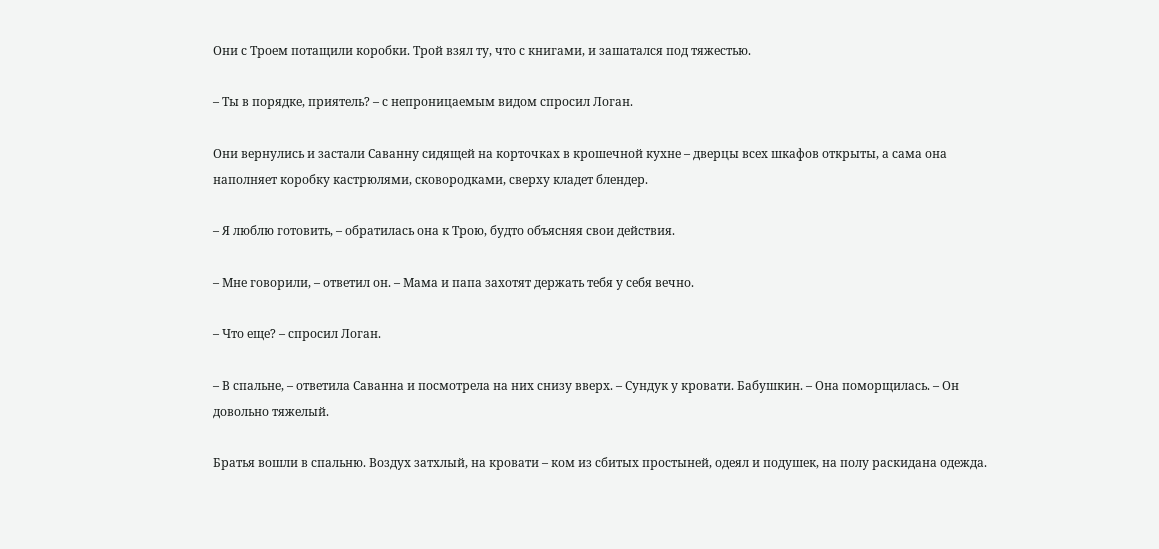Они с Троем потащили коробки. Трой взял ту, что с книгами, и зашатался под тяжестью.

– Ты в порядке, приятель? – с непроницаемым видом спросил Логан.

Они вернулись и застали Саванну сидящей на корточках в крошечной кухне – дверцы всех шкафов открыты, а сама она наполняет коробку кастрюлями, сковородками, сверху кладет блендер.

– Я люблю готовить, – обратилась она к Трою, будто объясняя свои действия.

– Мне говорили, – ответил он. – Мама и папа захотят держать тебя у себя вечно.

– Что еще? – спросил Логан.

– В спальне, – ответила Саванна и посмотрела на них снизу вверх. – Сундук у кровати. Бабушкин. – Она поморщилась. – Он довольно тяжелый.

Братья вошли в спальню. Воздух затхлый, на кровати – ком из сбитых простыней, одеял и подушек, на полу раскидана одежда.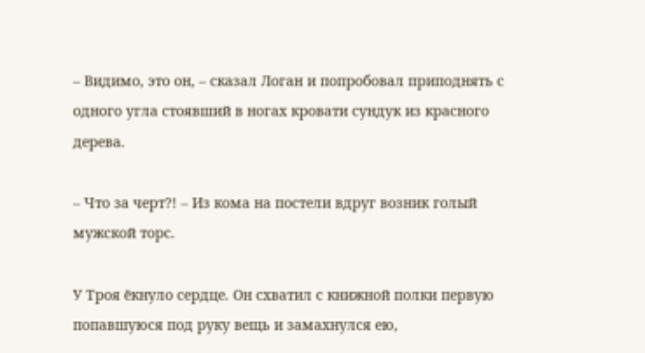– Видимо, это он, – сказал Логан и попробовал приподнять с одного угла стоявший в ногах кровати сундук из красного дерева.

– Что за черт?! – Из кома на постели вдруг возник голый мужской торс.

У Троя ёкнуло сердце. Он схватил с книжной полки первую попавшуюся под руку вещь и замахнулся ею,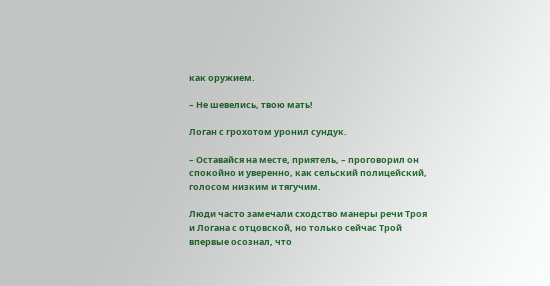как оружием.

– Не шевелись, твою мать!

Логан с грохотом уронил сундук.

– Оставайся на месте, приятель, – проговорил он спокойно и уверенно, как сельский полицейский, голосом низким и тягучим.

Люди часто замечали сходство манеры речи Троя и Логана с отцовской, но только сейчас Трой впервые осознал, что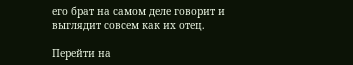его брат на самом деле говорит и выглядит совсем как их отец.

Перейти на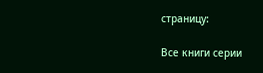страницу:

Все книги серии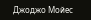Джоджо Мойес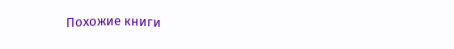Похожие книги